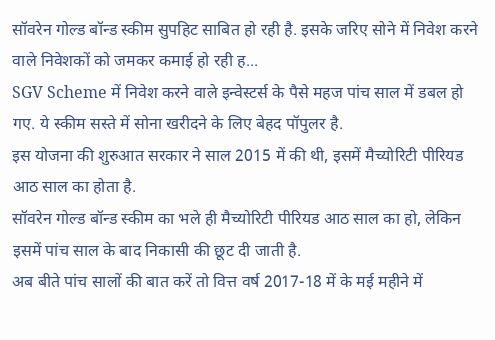सॉवरेन गोल्ड बॉन्ड स्कीम सुपहिट साबित हो रही है. इसके जरिए सोने में निवेश करने वाले निवेशकों को जमकर कमाई हो रही ह...
SGV Scheme में निवेश करने वाले इन्वेस्टर्स के पैसे महज पांच साल में डबल हो गए. ये स्कीम सस्ते में सोना खरीदने के लिए बेहद पॉपुलर है.
इस योजना की शुरुआत सरकार ने साल 2015 में की थी, इसमें मैच्योरिटी पीरियड आठ साल का होता है.
सॉवरेन गोल्ड बॉन्ड स्कीम का भले ही मैच्योरिटी पीरियड आठ साल का हो, लेकिन इसमें पांच साल के बाद निकासी की छूट दी जाती है.
अब बीते पांच सालों की बात करें तो वित्त वर्ष 2017-18 में के मई महीने में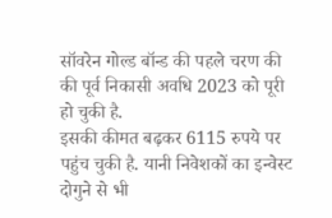सॉवरेन गोल्ड बॉन्ड की पहले चरण की की पूर्व निकासी अवधि 2023 को पूरी हो चुकी है.
इसकी कीमत बढ़कर 6115 रुपये पर पहुंच चुकी है. यानी निवेशकों का इन्वेस्ट दोगुने से भी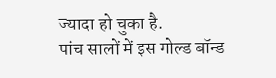ज्यादा हो चुका है.
पांच सालों में इस गोल्ड बॉन्ड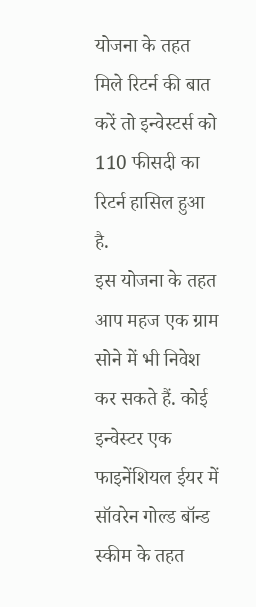योजना के तहत मिले रिटर्न की बात करें तो इन्वेस्टर्स को 110 फीसदी का रिटर्न हासिल हुआ है.
इस योजना के तहत आप महज एक ग्राम सोने में भी निवेश कर सकते हैं. कोई इन्वेस्टर एक फाइनेंशियल ईयर में सॉवरेन गोल्ड बॉन्ड स्कीम के तहत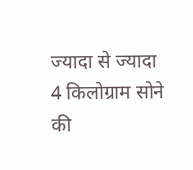ज्यादा से ज्यादा 4 किलोग्राम सोने की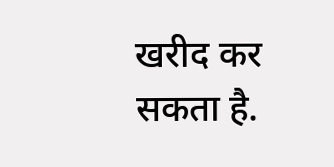खरीद कर सकता है.